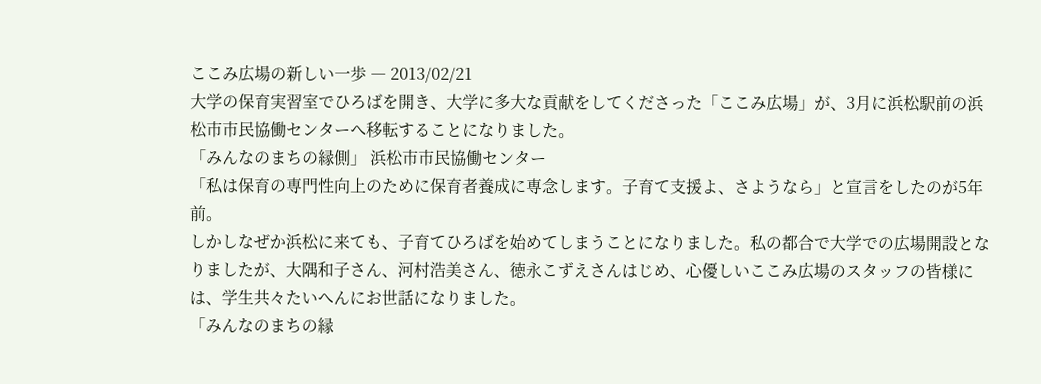ここみ広場の新しい一歩 ― 2013/02/21
大学の保育実習室でひろばを開き、大学に多大な貢献をしてくださった「ここみ広場」が、3月に浜松駅前の浜松市市民協働センターへ移転することになりました。
「みんなのまちの縁側」 浜松市市民協働センター
「私は保育の専門性向上のために保育者養成に専念します。子育て支援よ、さようなら」と宣言をしたのが5年前。
しかしなぜか浜松に来ても、子育てひろばを始めてしまうことになりました。私の都合で大学での広場開設となりましたが、大隅和子さん、河村浩美さん、徳永こずえさんはじめ、心優しいここみ広場のスタッフの皆様には、学生共々たいへんにお世話になりました。
「みんなのまちの縁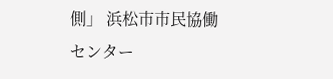側」 浜松市市民協働センター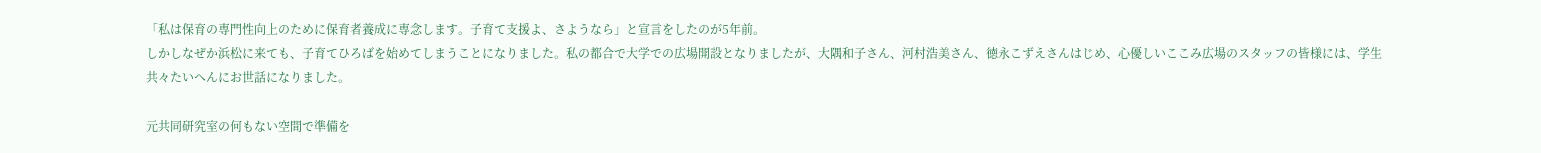「私は保育の専門性向上のために保育者養成に専念します。子育て支援よ、さようなら」と宣言をしたのが5年前。
しかしなぜか浜松に来ても、子育てひろばを始めてしまうことになりました。私の都合で大学での広場開設となりましたが、大隅和子さん、河村浩美さん、徳永こずえさんはじめ、心優しいここみ広場のスタッフの皆様には、学生共々たいへんにお世話になりました。

元共同研究室の何もない空間で準備を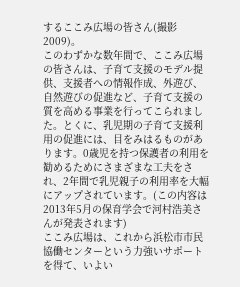するここみ広場の皆さん(撮影2009)。
このわずかな数年間で、ここみ広場の皆さんは、子育て支援のモデル提供、支援者への情報作成、外遊び、自然遊びの促進など、子育て支援の質を高める事業を行ってこられました。とくに、乳児期の子育て支援利用の促進には、目をみはるものがあります。0歳児を持つ保護者の利用を勧めるためにさまざまな工夫をされ、2年間で乳児親子の利用率を大幅にアップされています。(この内容は2013年5月の保育学会で河村浩美さんが発表されます)
ここみ広場は、これから浜松市市民協働センターという力強いサポートを得て、いよい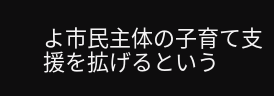よ市民主体の子育て支援を拡げるという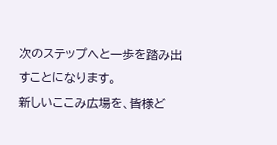次のステップへと一歩を踏み出すことになります。
新しいここみ広場を、皆様ど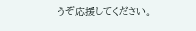うぞ応援してください。